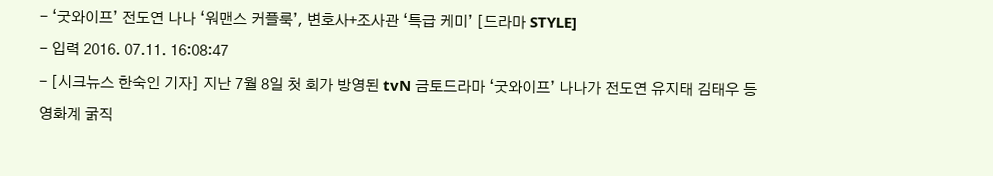- ‘굿와이프’ 전도연 나나 ‘워맨스 커플룩’, 변호사+조사관 ‘특급 케미’ [드라마 STYLE]
- 입력 2016. 07.11. 16:08:47
- [시크뉴스 한숙인 기자] 지난 7월 8일 첫 회가 방영된 tvN 금토드라마 ‘굿와이프’ 나나가 전도연 유지태 김태우 등 영화계 굵직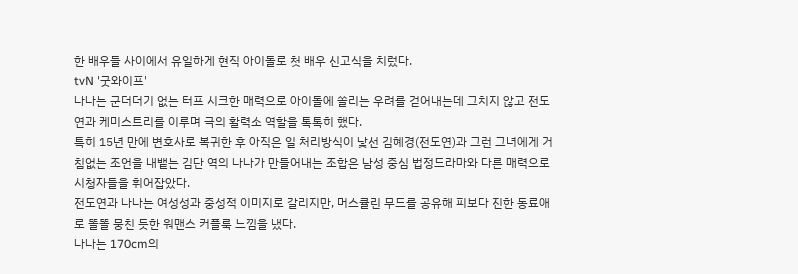한 배우들 사이에서 유일하게 현직 아이돌로 첫 배우 신고식을 치렀다.
tvN '굿와이프'
나나는 군더더기 없는 터프 시크한 매력으로 아이돌에 쏠리는 우려를 걷어내는데 그치지 않고 전도연과 케미스트리를 이루며 극의 활력소 역할을 톡톡히 했다.
특히 15년 만에 변호사로 복귀한 후 아직은 일 처리방식이 낯선 김혜경(전도연)과 그런 그녀에게 거침없는 조언을 내뱉는 김단 역의 나나가 만들어내는 조합은 남성 중심 법정드라마와 다른 매력으로 시청자들을 휘어잡았다.
전도연과 나나는 여성성과 중성적 이미지로 갈리지만, 머스큘린 무드를 공유해 피보다 진한 동료애로 똘똘 뭉친 듯한 워맨스 커플룩 느낌을 냈다.
나나는 170cm의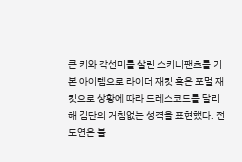큰 키와 각선미를 살린 스키니팬츠를 기본 아이템으로 라이더 재킷 혹은 포멀 재킷으로 상황에 따라 드레스코드를 달리해 김단의 거침없는 성격을 표현했다. 전도연은 블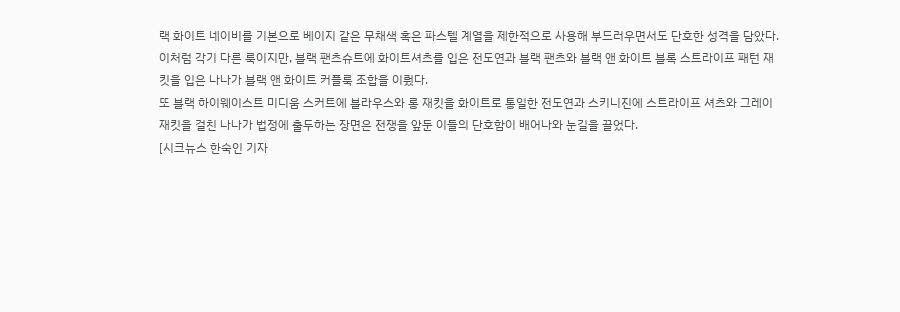랙 화이트 네이비를 기본으로 베이지 같은 무채색 혹은 파스텔 계열을 제한적으로 사용해 부드러우면서도 단호한 성격을 담았다.
이처럼 각기 다른 룩이지만, 블랙 팬츠슈트에 화이트셔츠를 입은 전도연과 블랙 팬츠와 블랙 앤 화이트 블록 스트라이프 패턴 재킷을 입은 나나가 블랙 앤 화이트 커플룩 조합을 이뤘다.
또 블랙 하이웨이스트 미디움 스커트에 블라우스와 롱 재킷을 화이트로 통일한 전도연과 스키니진에 스트라이프 셔츠와 그레이 재킷을 걸친 나나가 법정에 출두하는 장면은 전쟁을 앞둔 이들의 단호함이 배어나와 눈길을 끌었다.
[시크뉴스 한숙인 기자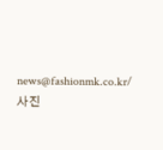news@fashionmk.co.kr/ 사진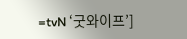=tvN ‘굿와이프’]